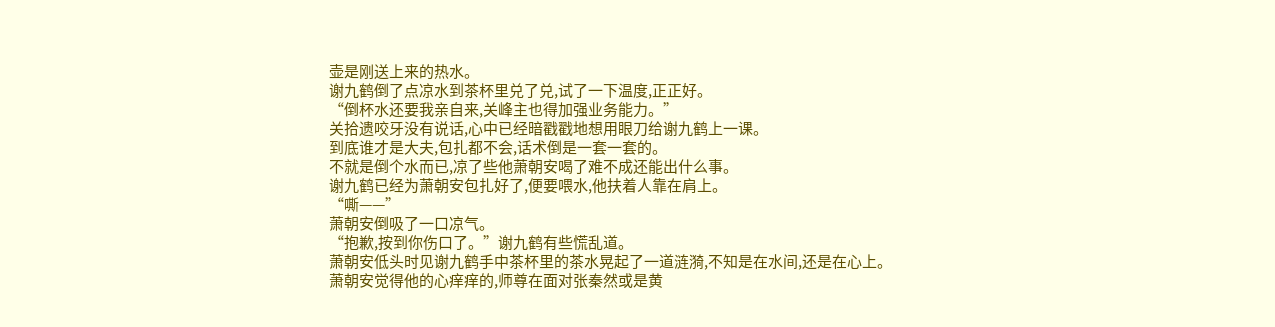壶是刚送上来的热水。
谢九鹤倒了点凉水到茶杯里兑了兑,试了一下温度,正正好。
“倒杯水还要我亲自来,关峰主也得加强业务能力。”
关拾遗咬牙没有说话,心中已经暗戳戳地想用眼刀给谢九鹤上一课。
到底谁才是大夫,包扎都不会,话术倒是一套一套的。
不就是倒个水而已,凉了些他萧朝安喝了难不成还能出什么事。
谢九鹤已经为萧朝安包扎好了,便要喂水,他扶着人靠在肩上。
“嘶——”
萧朝安倒吸了一口凉气。
“抱歉,按到你伤口了。”谢九鹤有些慌乱道。
萧朝安低头时见谢九鹤手中茶杯里的茶水晃起了一道涟漪,不知是在水间,还是在心上。
萧朝安觉得他的心痒痒的,师尊在面对张秦然或是黄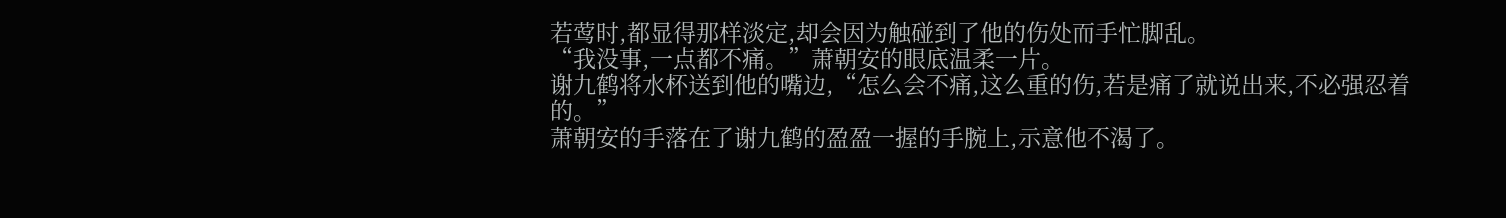若莺时,都显得那样淡定,却会因为触碰到了他的伤处而手忙脚乱。
“我没事,一点都不痛。”萧朝安的眼底温柔一片。
谢九鹤将水杯送到他的嘴边,“怎么会不痛,这么重的伤,若是痛了就说出来,不必强忍着的。”
萧朝安的手落在了谢九鹤的盈盈一握的手腕上,示意他不渴了。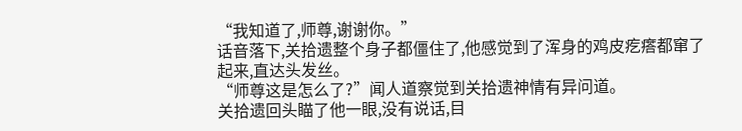“我知道了,师尊,谢谢你。”
话音落下,关拾遗整个身子都僵住了,他感觉到了浑身的鸡皮疙瘩都窜了起来,直达头发丝。
“师尊这是怎么了?”闻人道察觉到关拾遗神情有异问道。
关拾遗回头瞄了他一眼,没有说话,目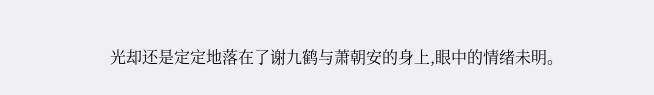光却还是定定地落在了谢九鹤与萧朝安的身上,眼中的情绪未明。